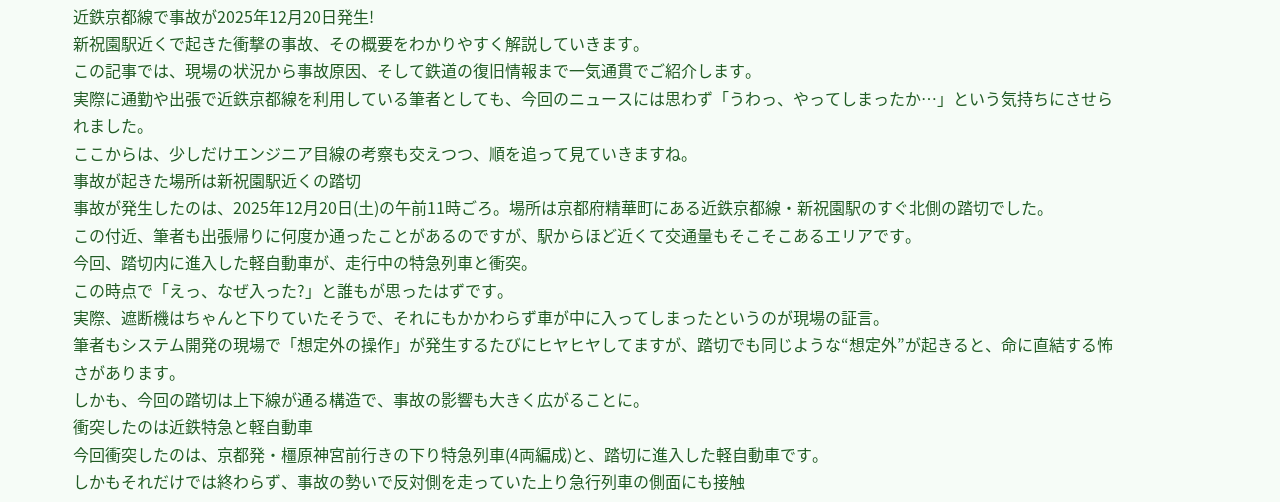近鉄京都線で事故が2025年12月20日発生!
新祝園駅近くで起きた衝撃の事故、その概要をわかりやすく解説していきます。
この記事では、現場の状況から事故原因、そして鉄道の復旧情報まで一気通貫でご紹介します。
実際に通勤や出張で近鉄京都線を利用している筆者としても、今回のニュースには思わず「うわっ、やってしまったか…」という気持ちにさせられました。
ここからは、少しだけエンジニア目線の考察も交えつつ、順を追って見ていきますね。
事故が起きた場所は新祝園駅近くの踏切
事故が発生したのは、2025年12月20日(土)の午前11時ごろ。場所は京都府精華町にある近鉄京都線・新祝園駅のすぐ北側の踏切でした。
この付近、筆者も出張帰りに何度か通ったことがあるのですが、駅からほど近くて交通量もそこそこあるエリアです。
今回、踏切内に進入した軽自動車が、走行中の特急列車と衝突。
この時点で「えっ、なぜ入った?」と誰もが思ったはずです。
実際、遮断機はちゃんと下りていたそうで、それにもかかわらず車が中に入ってしまったというのが現場の証言。
筆者もシステム開発の現場で「想定外の操作」が発生するたびにヒヤヒヤしてますが、踏切でも同じような“想定外”が起きると、命に直結する怖さがあります。
しかも、今回の踏切は上下線が通る構造で、事故の影響も大きく広がることに。
衝突したのは近鉄特急と軽自動車
今回衝突したのは、京都発・橿原神宮前行きの下り特急列車(4両編成)と、踏切に進入した軽自動車です。
しかもそれだけでは終わらず、事故の勢いで反対側を走っていた上り急行列車の側面にも接触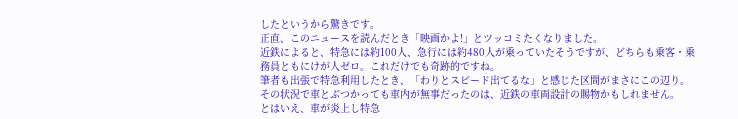したというから驚きです。
正直、このニュースを読んだとき「映画かよ!」とツッコミたくなりました。
近鉄によると、特急には約100人、急行には約480人が乗っていたそうですが、どちらも乗客・乗務員ともにけが人ゼロ。これだけでも奇跡的ですね。
筆者も出張で特急利用したとき、「わりとスピード出てるな」と感じた区間がまさにこの辺り。
その状況で車とぶつかっても車内が無事だったのは、近鉄の車両設計の賜物かもしれません。
とはいえ、車が炎上し特急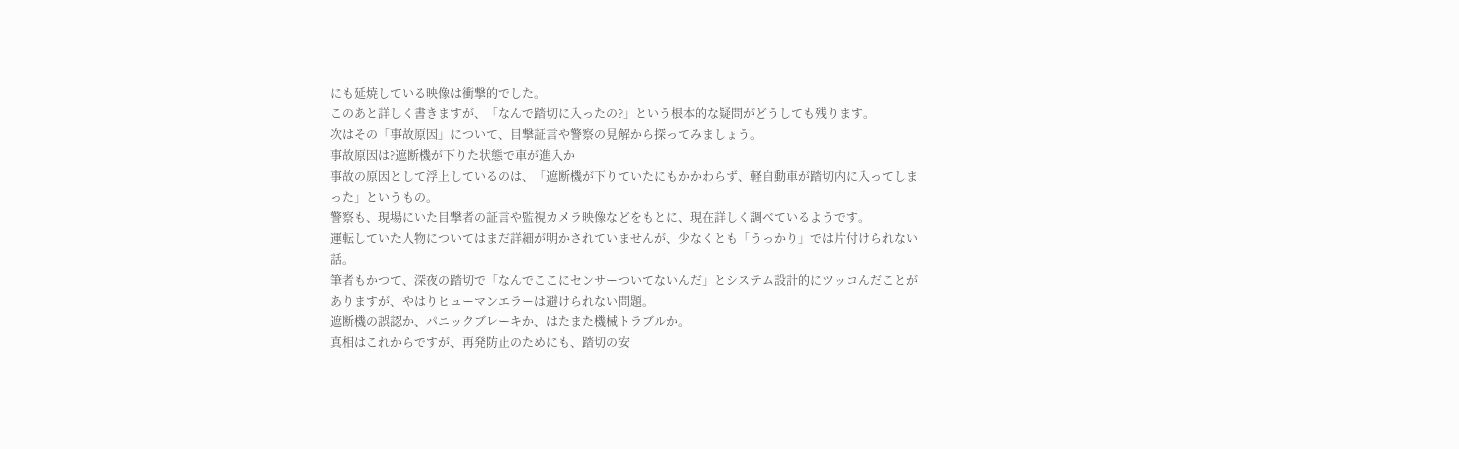にも延焼している映像は衝撃的でした。
このあと詳しく書きますが、「なんで踏切に入ったの?」という根本的な疑問がどうしても残ります。
次はその「事故原因」について、目撃証言や警察の見解から探ってみましょう。
事故原因は?遮断機が下りた状態で車が進入か
事故の原因として浮上しているのは、「遮断機が下りていたにもかかわらず、軽自動車が踏切内に入ってしまった」というもの。
警察も、現場にいた目撃者の証言や監視カメラ映像などをもとに、現在詳しく調べているようです。
運転していた人物についてはまだ詳細が明かされていませんが、少なくとも「うっかり」では片付けられない話。
筆者もかつて、深夜の踏切で「なんでここにセンサーついてないんだ」とシステム設計的にツッコんだことがありますが、やはりヒューマンエラーは避けられない問題。
遮断機の誤認か、パニックブレーキか、はたまた機械トラブルか。
真相はこれからですが、再発防止のためにも、踏切の安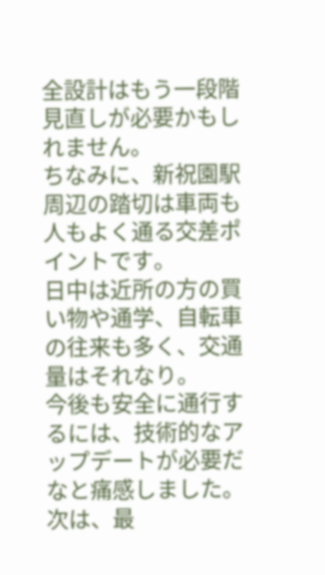全設計はもう一段階見直しが必要かもしれません。
ちなみに、新祝園駅周辺の踏切は車両も人もよく通る交差ポイントです。
日中は近所の方の買い物や通学、自転車の往来も多く、交通量はそれなり。
今後も安全に通行するには、技術的なアップデートが必要だなと痛感しました。
次は、最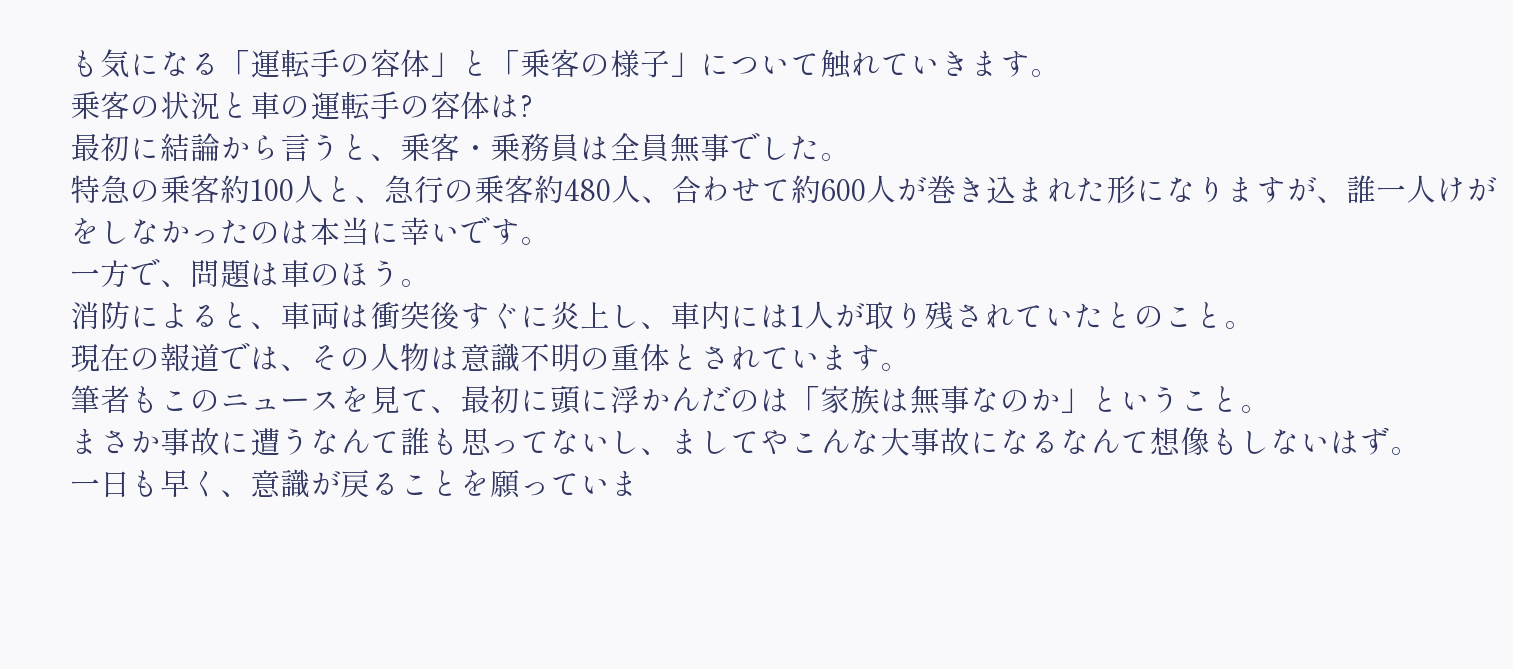も気になる「運転手の容体」と「乗客の様子」について触れていきます。
乗客の状況と車の運転手の容体は?
最初に結論から言うと、乗客・乗務員は全員無事でした。
特急の乗客約100人と、急行の乗客約480人、合わせて約600人が巻き込まれた形になりますが、誰一人けがをしなかったのは本当に幸いです。
一方で、問題は車のほう。
消防によると、車両は衝突後すぐに炎上し、車内には1人が取り残されていたとのこと。
現在の報道では、その人物は意識不明の重体とされています。
筆者もこのニュースを見て、最初に頭に浮かんだのは「家族は無事なのか」ということ。
まさか事故に遭うなんて誰も思ってないし、ましてやこんな大事故になるなんて想像もしないはず。
一日も早く、意識が戻ることを願っていま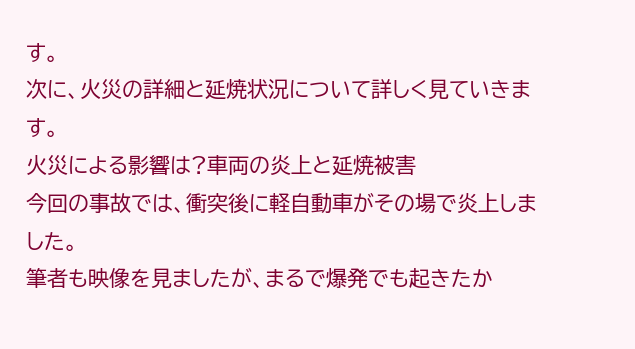す。
次に、火災の詳細と延焼状況について詳しく見ていきます。
火災による影響は?車両の炎上と延焼被害
今回の事故では、衝突後に軽自動車がその場で炎上しました。
筆者も映像を見ましたが、まるで爆発でも起きたか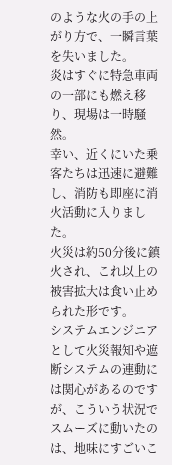のような火の手の上がり方で、一瞬言葉を失いました。
炎はすぐに特急車両の一部にも燃え移り、現場は一時騒然。
幸い、近くにいた乗客たちは迅速に避難し、消防も即座に消火活動に入りました。
火災は約50分後に鎮火され、これ以上の被害拡大は食い止められた形です。
システムエンジニアとして火災報知や遮断システムの連動には関心があるのですが、こういう状況でスムーズに動いたのは、地味にすごいこ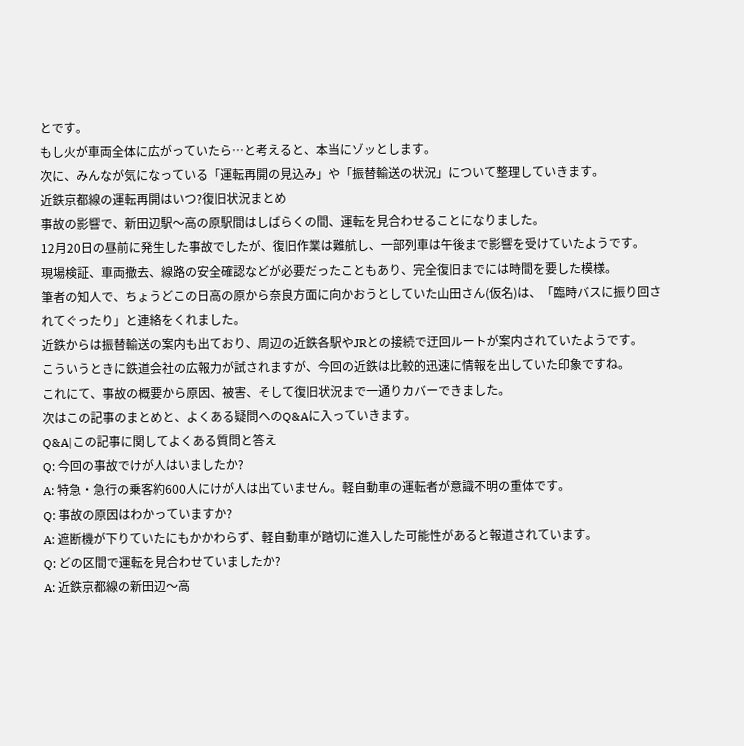とです。
もし火が車両全体に広がっていたら…と考えると、本当にゾッとします。
次に、みんなが気になっている「運転再開の見込み」や「振替輸送の状況」について整理していきます。
近鉄京都線の運転再開はいつ?復旧状況まとめ
事故の影響で、新田辺駅〜高の原駅間はしばらくの間、運転を見合わせることになりました。
12月20日の昼前に発生した事故でしたが、復旧作業は難航し、一部列車は午後まで影響を受けていたようです。
現場検証、車両撤去、線路の安全確認などが必要だったこともあり、完全復旧までには時間を要した模様。
筆者の知人で、ちょうどこの日高の原から奈良方面に向かおうとしていた山田さん(仮名)は、「臨時バスに振り回されてぐったり」と連絡をくれました。
近鉄からは振替輸送の案内も出ており、周辺の近鉄各駅やJRとの接続で迂回ルートが案内されていたようです。
こういうときに鉄道会社の広報力が試されますが、今回の近鉄は比較的迅速に情報を出していた印象ですね。
これにて、事故の概要から原因、被害、そして復旧状況まで一通りカバーできました。
次はこの記事のまとめと、よくある疑問へのQ&Aに入っていきます。
Q&A|この記事に関してよくある質問と答え
Q: 今回の事故でけが人はいましたか?
A: 特急・急行の乗客約600人にけが人は出ていません。軽自動車の運転者が意識不明の重体です。
Q: 事故の原因はわかっていますか?
A: 遮断機が下りていたにもかかわらず、軽自動車が踏切に進入した可能性があると報道されています。
Q: どの区間で運転を見合わせていましたか?
A: 近鉄京都線の新田辺〜高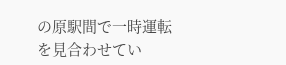の原駅間で一時運転を見合わせてい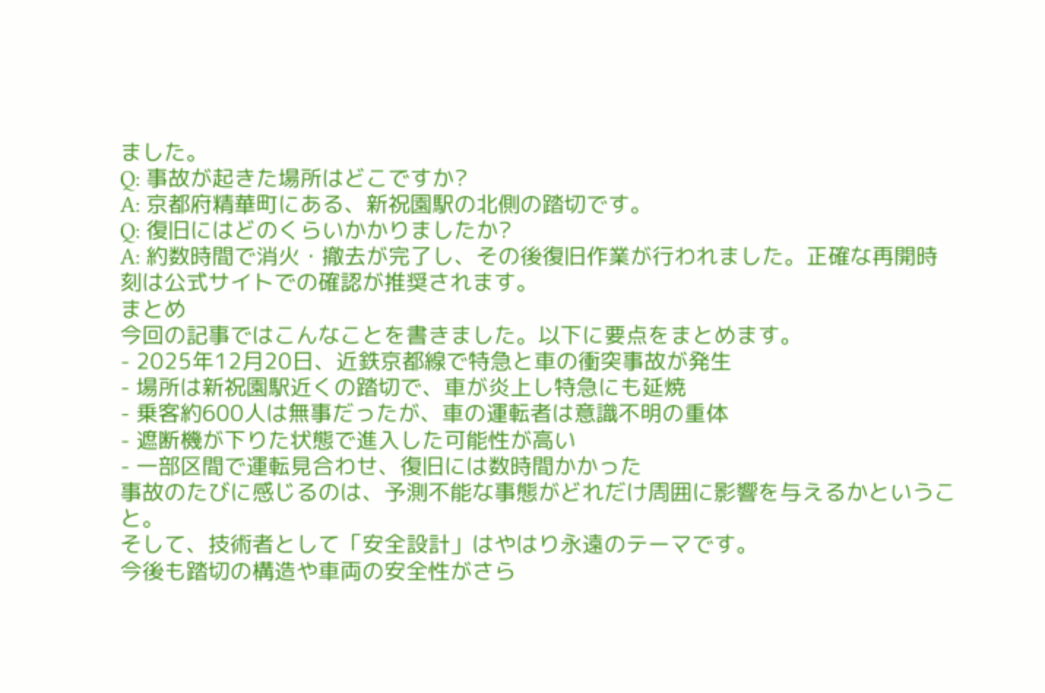ました。
Q: 事故が起きた場所はどこですか?
A: 京都府精華町にある、新祝園駅の北側の踏切です。
Q: 復旧にはどのくらいかかりましたか?
A: 約数時間で消火・撤去が完了し、その後復旧作業が行われました。正確な再開時刻は公式サイトでの確認が推奨されます。
まとめ
今回の記事ではこんなことを書きました。以下に要点をまとめます。
- 2025年12月20日、近鉄京都線で特急と車の衝突事故が発生
- 場所は新祝園駅近くの踏切で、車が炎上し特急にも延焼
- 乗客約600人は無事だったが、車の運転者は意識不明の重体
- 遮断機が下りた状態で進入した可能性が高い
- 一部区間で運転見合わせ、復旧には数時間かかった
事故のたびに感じるのは、予測不能な事態がどれだけ周囲に影響を与えるかということ。
そして、技術者として「安全設計」はやはり永遠のテーマです。
今後も踏切の構造や車両の安全性がさら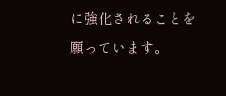に強化されることを願っています。